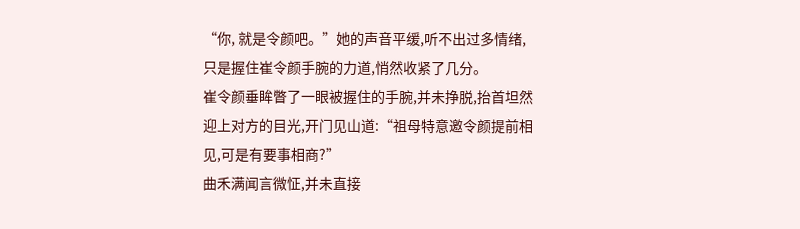“你, 就是令颜吧。”她的声音平缓,听不出过多情绪,只是握住崔令颜手腕的力道,悄然收紧了几分。
崔令颜垂眸瞥了一眼被握住的手腕,并未挣脱,抬首坦然迎上对方的目光,开门见山道:“祖母特意邀令颜提前相见,可是有要事相商?”
曲禾满闻言微怔,并未直接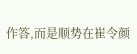作答,而是顺势在崔令颜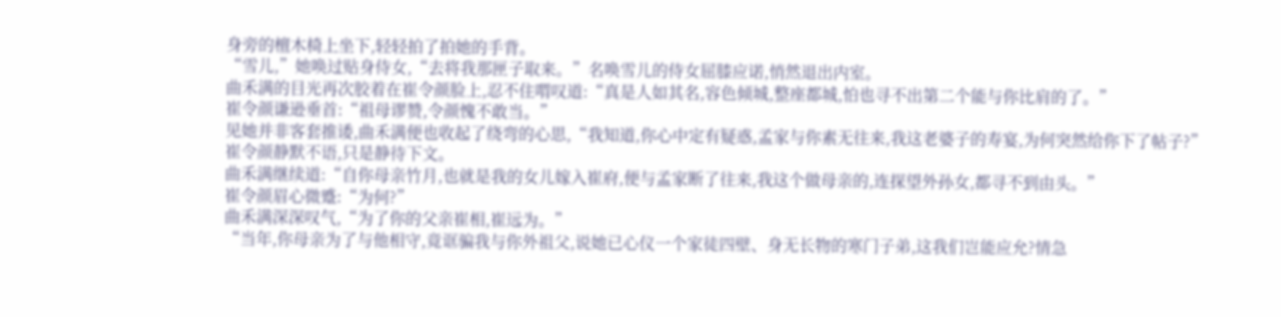身旁的檀木椅上坐下,轻轻拍了拍她的手背。
“雪儿,”她唤过贴身侍女,“去将我那匣子取来。”名唤雪儿的侍女屈膝应诺,悄然退出内室。
曲禾满的目光再次胶着在崔令颜脸上,忍不住喟叹道:“真是人如其名,容色倾城,整座都城,怕也寻不出第二个能与你比肩的了。”
崔令颜谦逊垂首:“祖母谬赞,令颜愧不敢当。”
见她并非客套推诿,曲禾满便也收起了绕弯的心思,“我知道,你心中定有疑惑,孟家与你素无往来,我这老婆子的寿宴,为何突然给你下了帖子?”
崔令颜静默不语,只是静待下文。
曲禾满继续道:“自你母亲竹月,也就是我的女儿嫁入崔府,便与孟家断了往来,我这个做母亲的,连探望外孙女,都寻不到由头。”
崔令颜眉心微蹙:“为何?”
曲禾满深深叹气,“为了你的父亲崔相,崔远为。”
“当年,你母亲为了与他相守,竟诓骗我与你外祖父,说她已心仪一个家徒四壁、身无长物的寒门子弟,这我们岂能应允?情急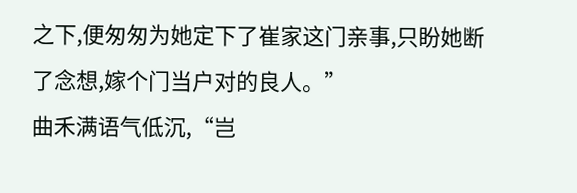之下,便匆匆为她定下了崔家这门亲事,只盼她断了念想,嫁个门当户对的良人。”
曲禾满语气低沉,“岂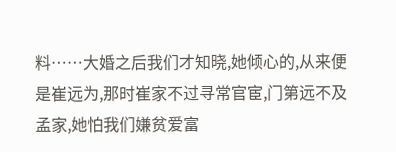料……大婚之后我们才知晓,她倾心的,从来便是崔远为,那时崔家不过寻常官宦,门第远不及孟家,她怕我们嫌贫爱富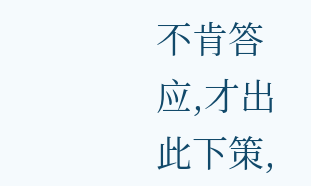不肯答应,才出此下策,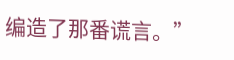编造了那番谎言。”